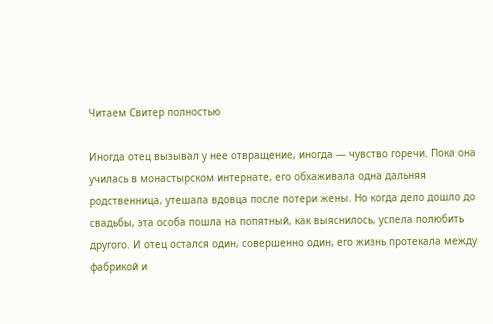Читаем Свитер полностью

Иногда отец вызывал у нее отвращение, иногда — чувство горечи. Пока она училась в монастырском интернате, его обхаживала одна дальняя родственница, утешала вдовца после потери жены. Но когда дело дошло до свадьбы, эта особа пошла на попятный, как выяснилось, успела полюбить другого. И отец остался один, совершенно один, его жизнь протекала между фабрикой и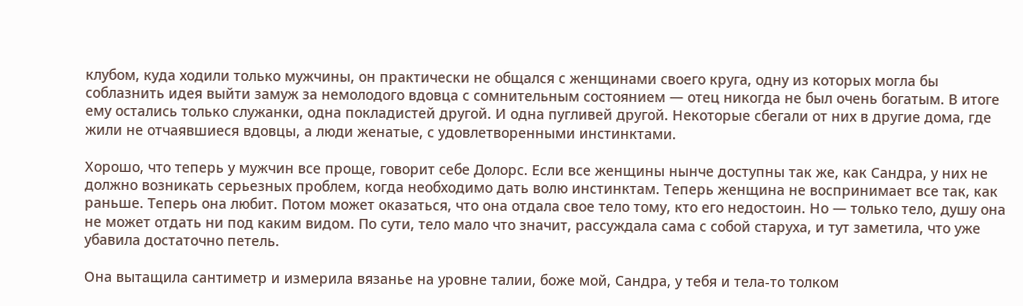клубом, куда ходили только мужчины, он практически не общался с женщинами своего круга, одну из которых могла бы соблазнить идея выйти замуж за немолодого вдовца с сомнительным состоянием — отец никогда не был очень богатым. В итоге ему остались только служанки, одна покладистей другой. И одна пугливей другой. Некоторые сбегали от них в другие дома, где жили не отчаявшиеся вдовцы, а люди женатые, с удовлетворенными инстинктами.

Хорошо, что теперь у мужчин все проще, говорит себе Долорс. Если все женщины нынче доступны так же, как Сандра, у них не должно возникать серьезных проблем, когда необходимо дать волю инстинктам. Теперь женщина не воспринимает все так, как раньше. Теперь она любит. Потом может оказаться, что она отдала свое тело тому, кто его недостоин. Но — только тело, душу она не может отдать ни под каким видом. По сути, тело мало что значит, рассуждала сама с собой старуха, и тут заметила, что уже убавила достаточно петель.

Она вытащила сантиметр и измерила вязанье на уровне талии, боже мой, Сандра, у тебя и тела-то толком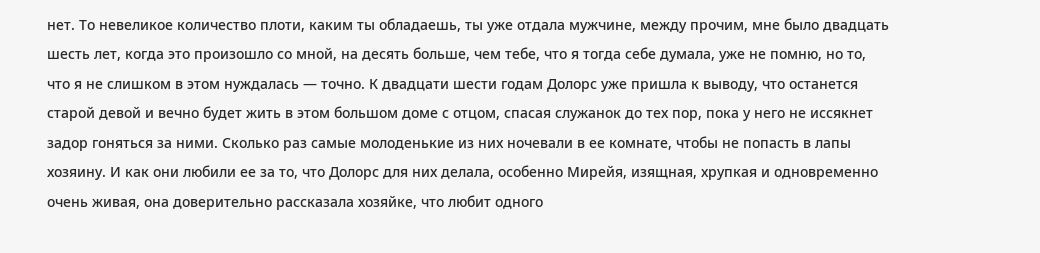нет. То невеликое количество плоти, каким ты обладаешь, ты уже отдала мужчине, между прочим, мне было двадцать шесть лет, когда это произошло со мной, на десять больше, чем тебе, что я тогда себе думала, уже не помню, но то, что я не слишком в этом нуждалась — точно. К двадцати шести годам Долорс уже пришла к выводу, что останется старой девой и вечно будет жить в этом большом доме с отцом, спасая служанок до тех пор, пока у него не иссякнет задор гоняться за ними. Сколько раз самые молоденькие из них ночевали в ее комнате, чтобы не попасть в лапы хозяину. И как они любили ее за то, что Долорс для них делала, особенно Мирейя, изящная, хрупкая и одновременно очень живая, она доверительно рассказала хозяйке, что любит одного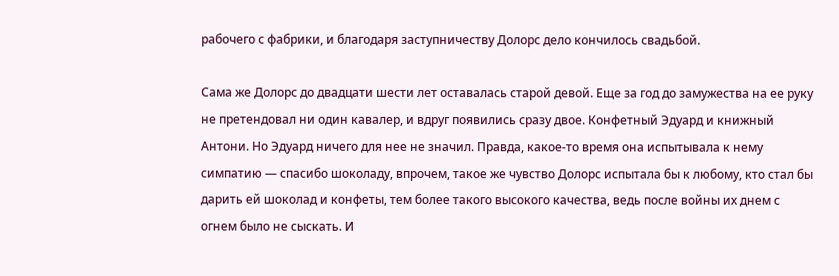рабочего с фабрики, и благодаря заступничеству Долорс дело кончилось свадьбой.

Сама же Долорс до двадцати шести лет оставалась старой девой. Еще за год до замужества на ее руку не претендовал ни один кавалер, и вдруг появились сразу двое. Конфетный Эдуард и книжный Антони. Но Эдуард ничего для нее не значил. Правда, какое-то время она испытывала к нему симпатию — спасибо шоколаду, впрочем, такое же чувство Долорс испытала бы к любому, кто стал бы дарить ей шоколад и конфеты, тем более такого высокого качества, ведь после войны их днем с огнем было не сыскать. И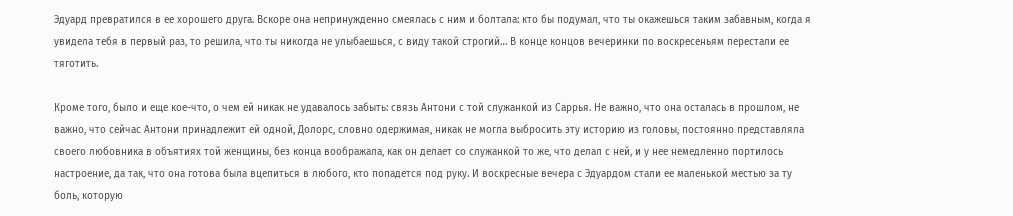Эдуард превратился в ее хорошего друга. Вскоре она непринужденно смеялась с ним и болтала: кто бы подумал, что ты окажешься таким забавным, когда я увидела тебя в первый раз, то решила, что ты никогда не улыбаешься, с виду такой строгий… В конце концов вечеринки по воскресеньям перестали ее тяготить.

Кроме того, было и еще кое-что, о чем ей никак не удавалось забыть: связь Антони с той служанкой из Саррья. Не важно, что она осталась в прошлом, не важно, что сейчас Антони принадлежит ей одной, Долорс, словно одержимая, никак не могла выбросить эту историю из головы, постоянно представляла своего любовника в объятиях той женщины, без конца воображала, как он делает со служанкой то же, что делал с ней, и у нее немедленно портилось настроение, да так, что она готова была вцепиться в любого, кто попадется под руку. И воскресные вечера с Эдуардом стали ее маленькой местью за ту боль, которую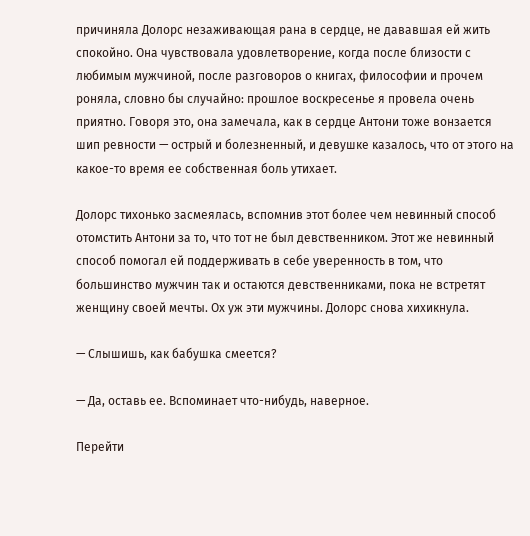причиняла Долорс незаживающая рана в сердце, не дававшая ей жить спокойно. Она чувствовала удовлетворение, когда после близости с любимым мужчиной, после разговоров о книгах, философии и прочем роняла, словно бы случайно: прошлое воскресенье я провела очень приятно. Говоря это, она замечала, как в сердце Антони тоже вонзается шип ревности — острый и болезненный, и девушке казалось, что от этого на какое-то время ее собственная боль утихает.

Долорс тихонько засмеялась, вспомнив этот более чем невинный способ отомстить Антони за то, что тот не был девственником. Этот же невинный способ помогал ей поддерживать в себе уверенность в том, что большинство мужчин так и остаются девственниками, пока не встретят женщину своей мечты. Ох уж эти мужчины. Долорс снова хихикнула.

— Слышишь, как бабушка смеется?

— Да, оставь ее. Вспоминает что-нибудь, наверное.

Перейти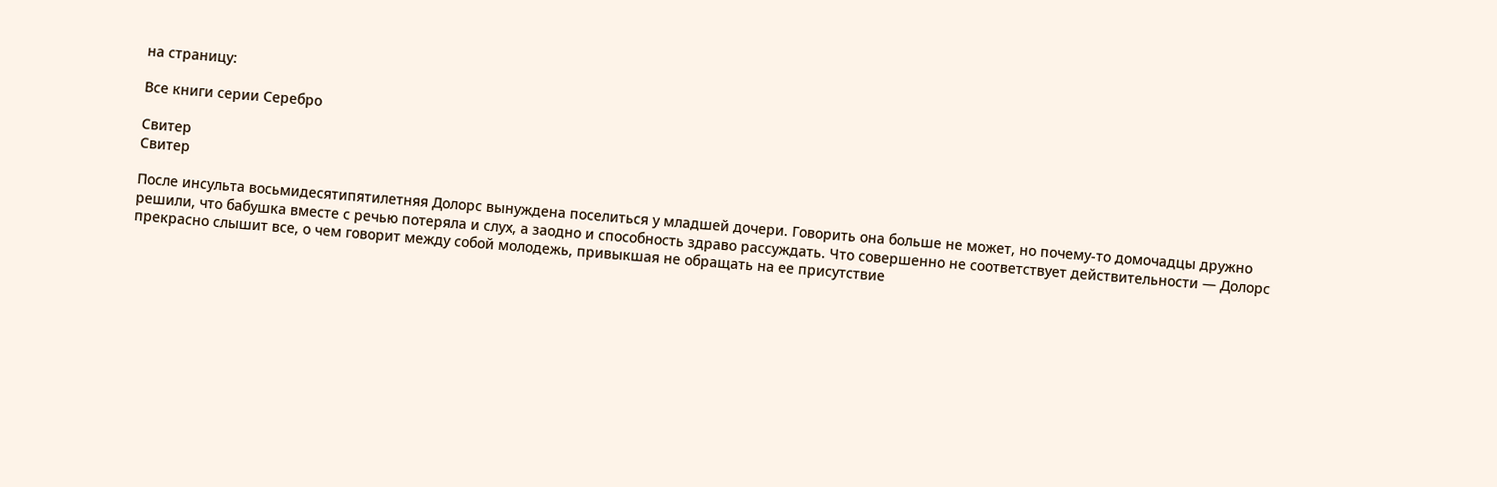на страницу:

Все книги серии Серебро

Свитер
Свитер

После инсульта восьмидесятипятилетняя Долорс вынуждена поселиться у младшей дочери. Говорить она больше не может, но почему-то домочадцы дружно решили, что бабушка вместе с речью потеряла и слух, а заодно и способность здраво рассуждать. Что совершенно не соответствует действительности — Долорс прекрасно слышит все, о чем говорит между собой молодежь, привыкшая не обращать на ее присутствие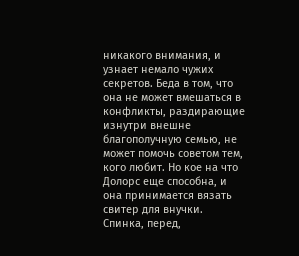никакого внимания, и узнает немало чужих секретов. Беда в том, что она не может вмешаться в конфликты, раздирающие изнутри внешне благополучную семью, не может помочь советом тем, кого любит. Но кое на что Долорс еще способна, и она принимается вязать свитер для внучки. Спинка, перед,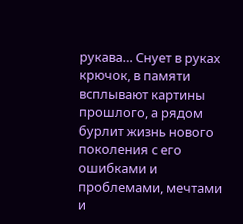рукава… Снует в руках крючок, в памяти всплывают картины прошлого, а рядом бурлит жизнь нового поколения с его ошибками и проблемами, мечтами и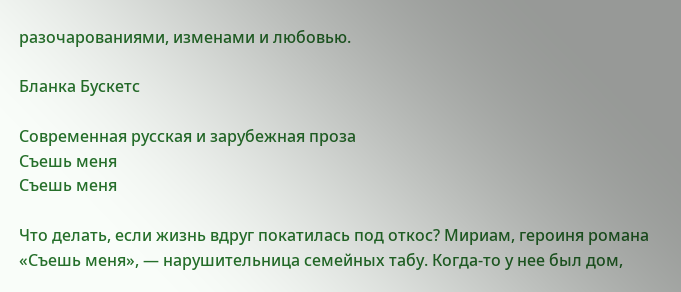разочарованиями, изменами и любовью.

Бланка Бускетс

Современная русская и зарубежная проза
Съешь меня
Съешь меня

Что делать, если жизнь вдруг покатилась под откос? Мириам, героиня романа «Съешь меня», — нарушительница семейных табу. Когда-то у нее был дом,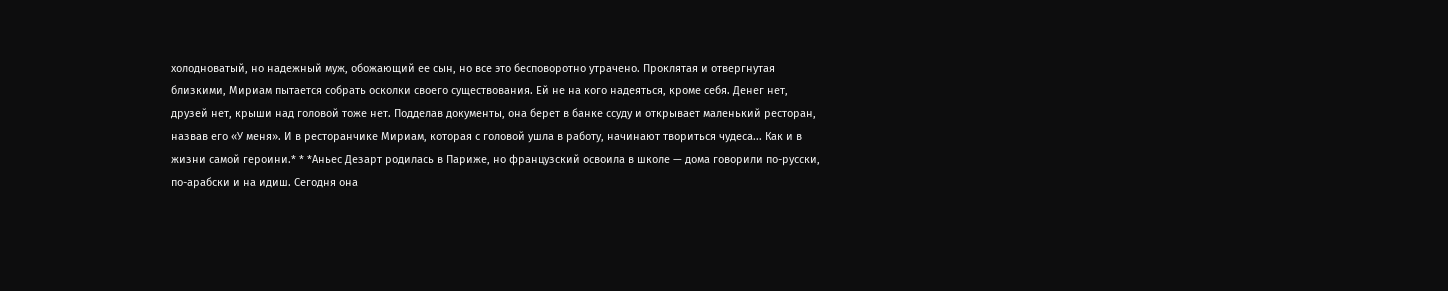холодноватый, но надежный муж, обожающий ее сын, но все это бесповоротно утрачено. Проклятая и отвергнутая близкими, Мириам пытается собрать осколки своего существования. Ей не на кого надеяться, кроме себя. Денег нет, друзей нет, крыши над головой тоже нет. Подделав документы, она берет в банке ссуду и открывает маленький ресторан, назвав его «У меня». И в ресторанчике Мириам, которая с головой ушла в работу, начинают твориться чудеса... Как и в жизни самой героини.* * *Аньес Дезарт родилась в Париже, но французский освоила в школе — дома говорили по-русски, по-арабски и на идиш. Сегодня она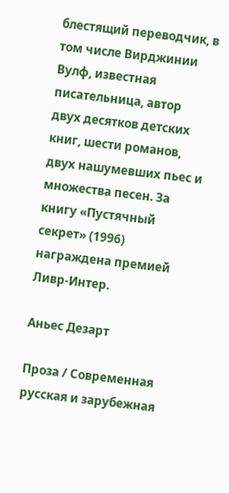блестящий переводчик, в том числе Вирджинии Вулф, известная писательница, автор двух десятков детских книг, шести романов, двух нашумевших пьес и множества песен. За книгу «Пустячный секрет» (1996) награждена премией Ливр-Интер.

Аньес Дезарт

Проза / Современная русская и зарубежная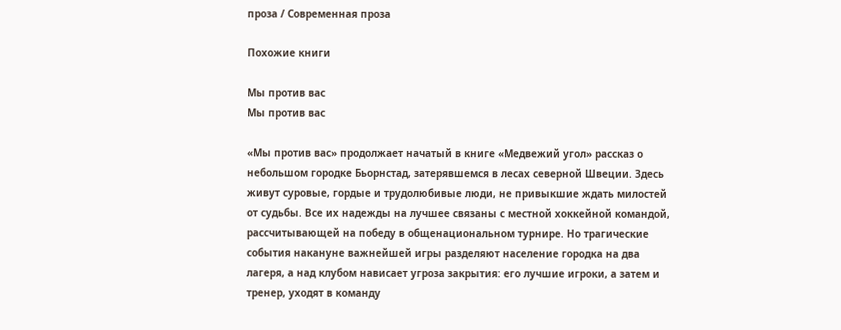проза / Современная проза

Похожие книги

Мы против вас
Мы против вас

«Мы против вас» продолжает начатый в книге «Медвежий угол» рассказ о небольшом городке Бьорнстад, затерявшемся в лесах северной Швеции. Здесь живут суровые, гордые и трудолюбивые люди, не привыкшие ждать милостей от судьбы. Все их надежды на лучшее связаны с местной хоккейной командой, рассчитывающей на победу в общенациональном турнире. Но трагические события накануне важнейшей игры разделяют население городка на два лагеря, а над клубом нависает угроза закрытия: его лучшие игроки, а затем и тренер, уходят в команду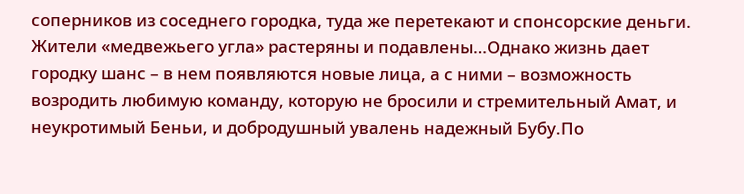соперников из соседнего городка, туда же перетекают и спонсорские деньги. Жители «медвежьего угла» растеряны и подавлены…Однако жизнь дает городку шанс – в нем появляются новые лица, а с ними – возможность возродить любимую команду, которую не бросили и стремительный Амат, и неукротимый Беньи, и добродушный увалень надежный Бубу.По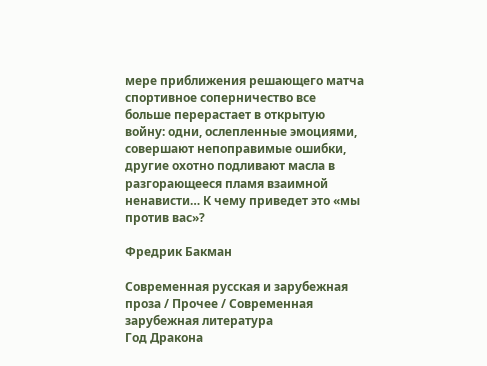мере приближения решающего матча спортивное соперничество все больше перерастает в открытую войну: одни, ослепленные эмоциями, совершают непоправимые ошибки, другие охотно подливают масла в разгорающееся пламя взаимной ненависти… К чему приведет это «мы против вас»?

Фредрик Бакман

Современная русская и зарубежная проза / Прочее / Современная зарубежная литература
Год Дракона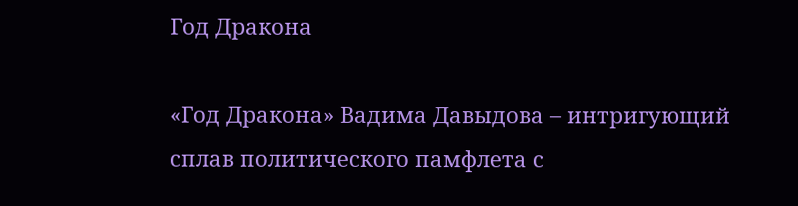Год Дракона

«Год Дракона» Вадима Давыдова – интригующий сплав политического памфлета с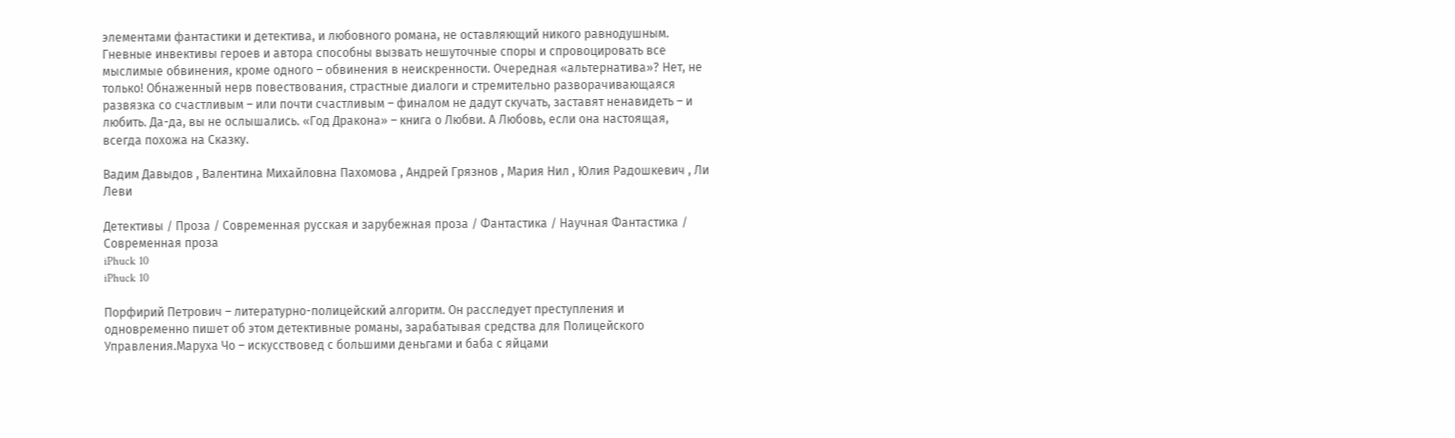элементами фантастики и детектива, и любовного романа, не оставляющий никого равнодушным. Гневные инвективы героев и автора способны вызвать нешуточные споры и спровоцировать все мыслимые обвинения, кроме одного – обвинения в неискренности. Очередная «альтернатива»? Нет, не только! Обнаженный нерв повествования, страстные диалоги и стремительно разворачивающаяся развязка со счастливым – или почти счастливым – финалом не дадут скучать, заставят ненавидеть – и любить. Да-да, вы не ослышались. «Год Дракона» – книга о Любви. А Любовь, если она настоящая, всегда похожа на Сказку.

Вадим Давыдов , Валентина Михайловна Пахомова , Андрей Грязнов , Мария Нил , Юлия Радошкевич , Ли Леви

Детективы / Проза / Современная русская и зарубежная проза / Фантастика / Научная Фантастика / Современная проза
iPhuck 10
iPhuck 10

Порфирий Петрович – литературно-полицейский алгоритм. Он расследует преступления и одновременно пишет об этом детективные романы, зарабатывая средства для Полицейского Управления.Маруха Чо – искусствовед с большими деньгами и баба с яйцами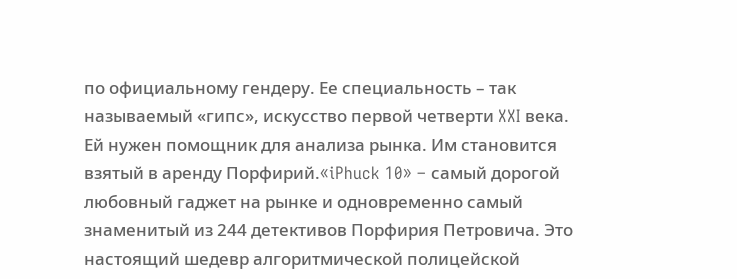по официальному гендеру. Ее специальность – так называемый «гипс», искусство первой четверти XXI века. Ей нужен помощник для анализа рынка. Им становится взятый в аренду Порфирий.«iPhuck 10» – самый дорогой любовный гаджет на рынке и одновременно самый знаменитый из 244 детективов Порфирия Петровича. Это настоящий шедевр алгоритмической полицейской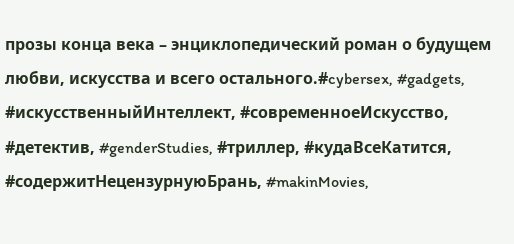прозы конца века – энциклопедический роман о будущем любви, искусства и всего остального.#cybersex, #gadgets, #искусственныйИнтеллект, #современноеИскусство, #детектив, #genderStudies, #триллер, #кудаВсеКатится, #содержитНецензурнуюБрань, #makinMovies,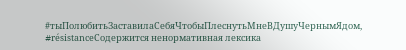#тыПолюбитьЗаставилаСебяЧтобыПлеснутьМнеВДушуЧернымЯдом, #résistanceСодержится ненормативная лексика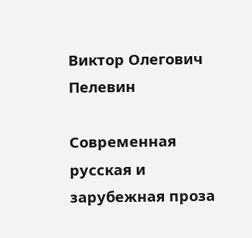Виктор Олегович Пелевин

Современная русская и зарубежная проза